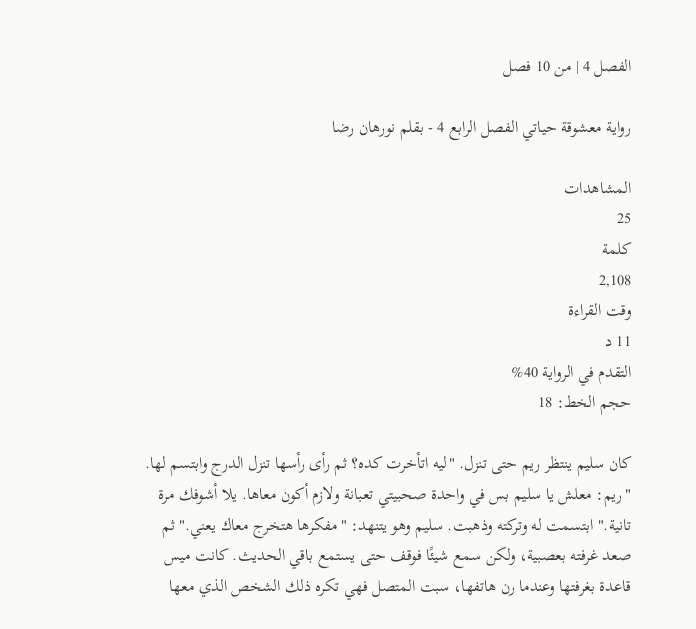الفصل 4 | من 10 فصل

رواية معشوقة حياتي الفصل الرابع 4 - بقلم نورهان رضا

المشاهدات
25
كلمة
2,108
وقت القراءة
11 د
التقدم في الرواية 40%
حجم الخط: 18

كان سليم ينتظر ريم حتى تنزل. "ليه اتأخرت كده؟ ثم رأى رأسها تنزل الدرج وابتسم لها. "ريم: معلش يا سليم بس في واحدة صحبيتي تعبانة ولازم أكون معاها. يلا أشوفك مرة تانية." ابتسمت له وتركته وذهبت. سليم وهو يتنهد: "مفكرها هتخرج معاك يعني." ثم صعد غرفته بعصبية، ولكن سمع شيئًا فوقف حتى يستمع باقي الحديث. كانت ميس قاعدة بغرفتها وعندما رن هاتفها، سبت المتصل فهي تكره ذلك الشخص الذي معها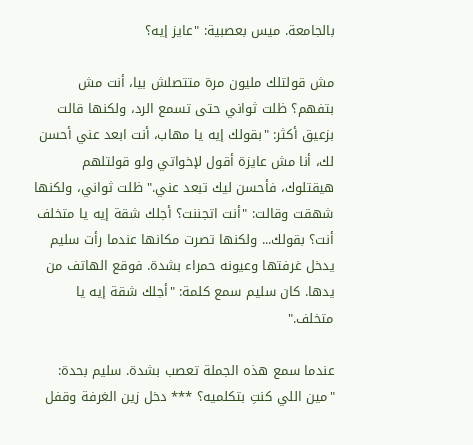بالجامعة. ميس بعصبية: "عايز إيه؟

مش قولتلك مليون مرة متتصلش بيا، أنت مش بتفهم؟ ظلت ثواني حتى تسمع الرد، ولكنها قالت بزعيق أكثر: "بقولك إيه يا مهاب، أنت ابعد عني أحسن لك، أنا مش عايزة أقول لإخواتي ولو قولتلهم هيقتلوك، فأحسن ليك تبعد عني." ظلت ثواني، ولكنها شهقت وقالت: "أنت اتجننت؟ أجلك شقة إيه يا متخلف أنت؟ بقولك... ولكنها تصرت مكانها عندما رأت سليم يدخل غرفتها وعيونه حمراء بشدة. فوقع الهاتف من يدها. كان سليم سمع كلمة: "أجلك شقة إيه يا متخلف."

عندما سمع هذه الجملة تعصب بشدة. سليم بحدة: "مين اللي كنتِ بتكلميه؟ *** دخل زين الغرفة وقفل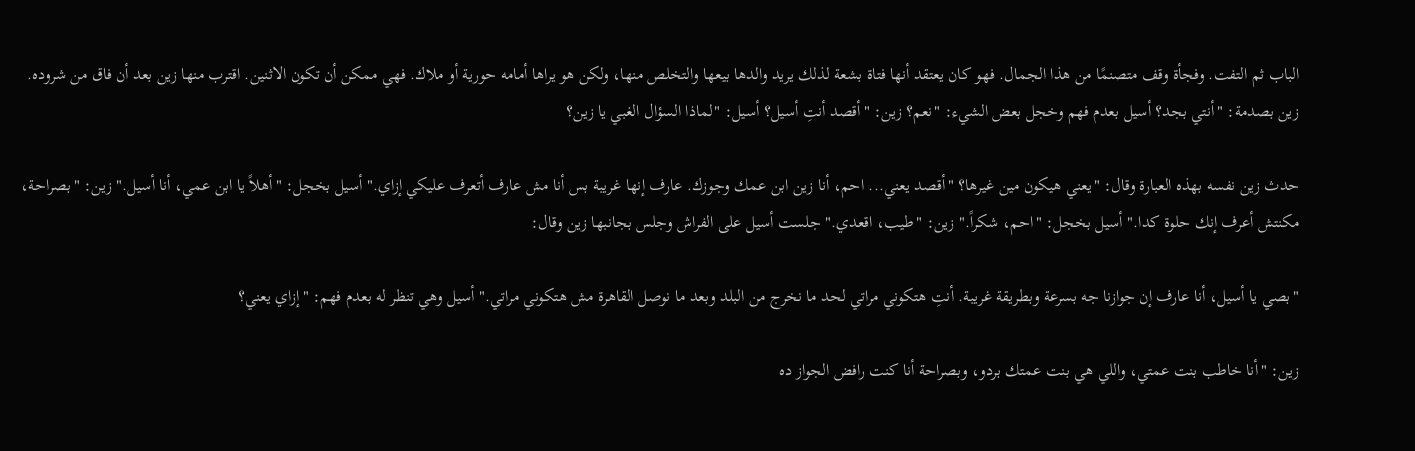الباب ثم التفت. وفجأة وقف متصنمًا من هذا الجمال. فهو كان يعتقد أنها فتاة بشعة لذلك يريد والدها بيعها والتخلص منها، ولكن هو يراها أمامه حورية أو ملاك. فهي ممكن أن تكون الاثنين. اقترب منها زين بعد أن فاق من شروده. زين بصدمة: "أنتي بجد؟ أسيل بعدم فهم وخجل بعض الشيء: "نعم؟ زين: "أقصد أنتِ أسيل؟ أسيل: "لماذا السؤال الغبي يا زين؟

حدث زين نفسه بهذه العبارة وقال: "يعني هيكون مين غيرها؟ "أقصد يعني... احم، أنا زين ابن عمك وجوزك. عارف إنها غريبة بس أنا مش عارف أتعرف عليكي إزاي." أسيل بخجل: "أهلاً يا ابن عمي، أنا أسيل." زين: "بصراحة، مكنتش أعرف إنك حلوة كدا." أسيل بخجل: "احم، شكراً." زين: "طيب، اقعدي." جلست أسيل على الفراش وجلس بجانبها زين وقال:

"بصي يا أسيل، أنا عارف إن جوازنا جه بسرعة وبطريقة غريبة. أنتِ هتكوني مراتي لحد ما نخرج من البلد وبعد ما نوصل القاهرة مش هتكوني مراتي." أسيل وهي تنظر له بعدم فهم: "إزاي يعني؟

زين: "أنا خاطب بنت عمتي، واللي هي بنت عمتك بردو، وبصراحة أنا كنت رافض الجواز ده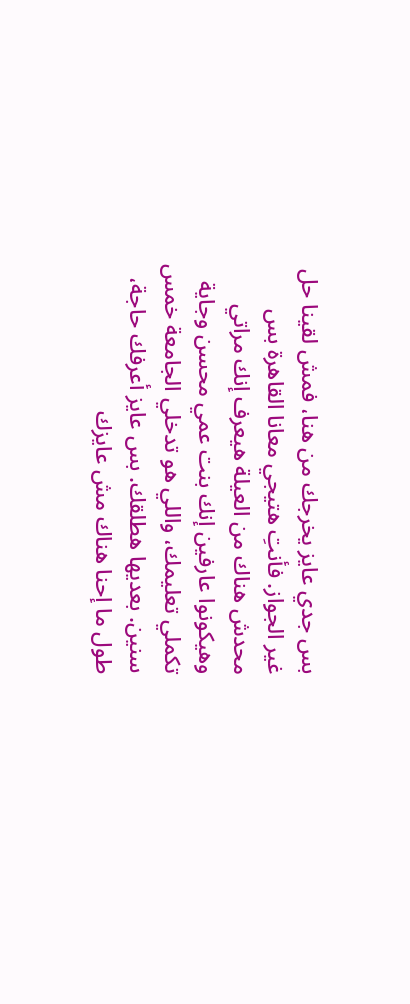بس جدي عايز يخرجك من هنا، فمش لقينا حل غير الجواز. فأنتِ هتيجي معانا القاهرة بس محدش هناك من العيلة هيعرف إنك مراتي وهيكونوا عارفين إنك بنت عمي محسن وجاية تكملي تعليمك، واللي هو تدخلي الجامعة خمس سنين. بعديها هطلقك. بس عايز أعرفك حاجة، طول ما إحنا هناك مش عايزك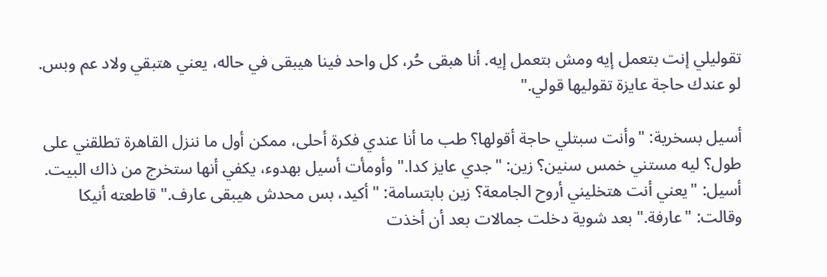تقوليلي إنت بتعمل إيه ومش بتعمل إيه. أنا هبقى حُر، كل واحد فينا هيبقى في حاله، يعني هتبقي ولاد عم وبس. لو عندك حاجة عايزة تقوليها قولي."

أسيل بسخرية: "وأنت سبتلي حاجة أقولها؟ طب ما أنا عندي فكرة أحلى، ممكن أول ما ننزل القاهرة تطلقني على طول؟ ليه مستني خمس سنين؟ زين: "جدي عايز كدا." وأومأت أسيل بهدوء، يكفي أنها ستخرج من ذاك البيت. أسيل: "يعني أنت هتخليني أروح الجامعة؟ زين بابتسامة: "أكيد، بس محدش هيبقى عارف." قاطعته أنيكا وقالت: "عارفة." بعد شوية دخلت جمالات بعد أن أخذت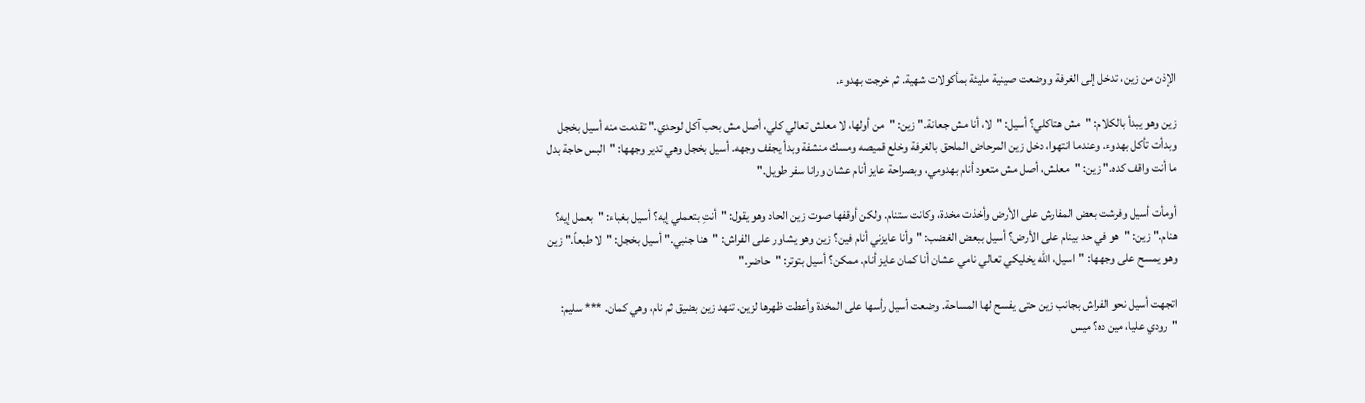الإذن من زين، تدخل إلى الغرفة ووضعت صينية مليئة بمأكولات شهية. ثم خرجت بهدوء.

زين وهو يبدأ بالكلام: "مش هتاكلي؟ أسيل: "لا، أنا مش جعانة." زين: "من أولها، لا معلش تعالي كلي، أصل مش بحب آكل لوحدي." تقدمت منه أسيل بخجل وبدأت تأكل بهدوء. وعندما انتهوا، دخل زين المرحاض الملحق بالغرفة وخلع قميصه ومسك منشفة وبدأ يجفف وجهه. أسيل بخجل وهي تدير وجهها: "البس حاجة بدل ما أنت واقف كده." زين: "معلش، أصل مش متعود أنام بهدومي، وبصراحة عايز أنام عشان ورانا سفر طويل."

أومأت أسيل وفرشت بعض المفارش على الأرض وأخذت مخدة، وكانت ستنام. ولكن أوقفها صوت زين الحاد وهو يقول: "أنتِ بتعملي إيه؟ أسيل بغباء: "بعمل إيه؟ هنام." زين: "هو في حد بينام على الأرض؟ أسيل ببعض الغضب: "وأنا عايزني أنام فين؟ زين وهو يشاور على الفراش: "هنا جنبي." أسيل بخجل: "لا طبعاً." زين وهو يمسح على وجهها: "اسيل، الله يخليكي تعالي نامي عشان أنا كمان عايز أنام. ممكن؟ أسيل بتوتر: "حاضر."

اتجهت أسيل نحو الفراش بجانب زين حتى يفسح لها المساحة. وضعت أسيل رأسها على المخدة وأعطت ظهرها لزين. تنهد زين بضيق ثم نام، وهي كمان. *** سليم: "رودي عليا، مين ده؟ ميس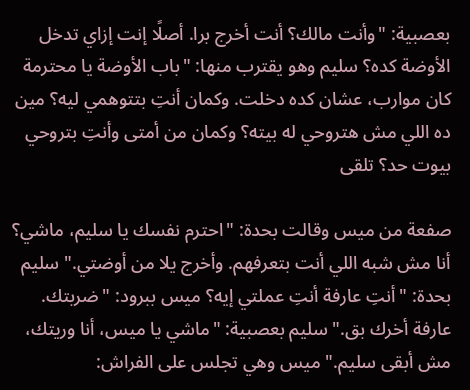بعصبية: "وأنت مالك؟ أنت أخرج برا. أصلًا إنت إزاي تدخل الأوضة كده؟ سليم وهو يقترب منها: "باب الأوضة يا محترمة كان موارب، عشان كده دخلت. وكمان أنتِ بتتوهمي ليه؟ مين ده اللي مش هتروحي له بيته؟ وكمان من أمتى وأنتِ بتروحي بيوت حد؟ تلقى

صفعة من ميس وقالت بحدة: "احترم نفسك يا سليم، ماشي؟ أنا مش شبه اللي أنت بتعرفهم. وأخرج يلا من أوضتي." سليم بحدة: "أنتِ عارفة أنتِ عملتي إيه؟ ميس ببرود: "ضربتك. عارفة أخرك بق." سليم بعصبية: "ماشي يا ميس، أنا وريتك، مش أبقى سليم." ميس وهي تجلس على الفراش: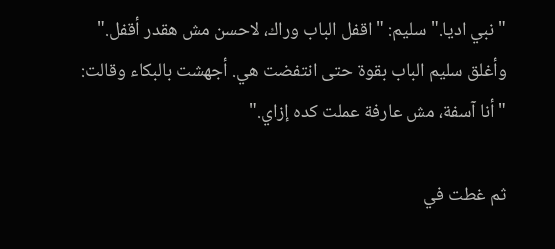"نبي اديا." سليم: "اقفل الباب وراك، لاحسن مش هقدر أقفل." وأغلق سليم الباب بقوة حتى انتفضت هي. أجهشت بالبكاء وقالت: "أنا آسفة، مش عارفة عملت كده إزاي."

ثم غطت في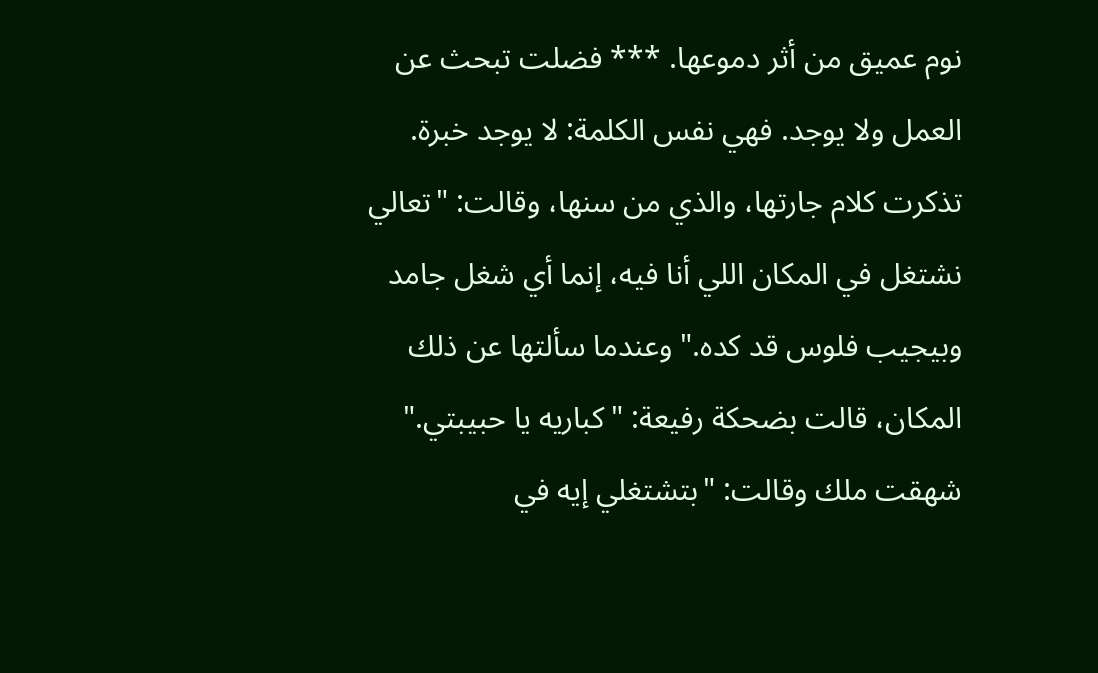نوم عميق من أثر دموعها. *** فضلت تبحث عن العمل ولا يوجد. فهي نفس الكلمة: لا يوجد خبرة. تذكرت كلام جارتها، والذي من سنها، وقالت: "تعالي نشتغل في المكان اللي أنا فيه، إنما أي شغل جامد وبيجيب فلوس قد كده." وعندما سألتها عن ذلك المكان، قالت بضحكة رفيعة: "كباريه يا حبيبتي." شهقت ملك وقالت: "بتشتغلي إيه في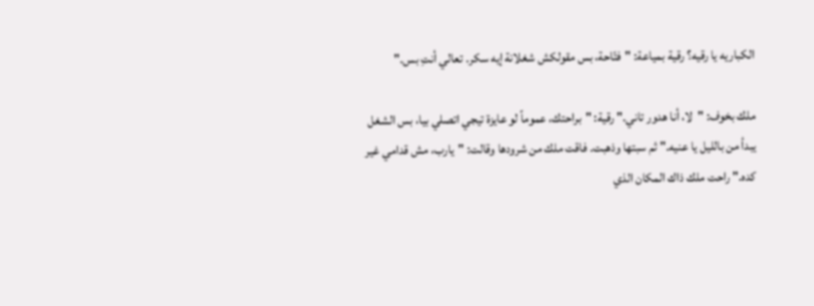الكباريه يا رقيه؟ رقية بمياعة: "فتّاحة، بس مقولكش شغلانة إيه سكر. تعالي أنتِ بس."

ملك بخوف: "لا، أنا هدور تاني." رقية: "براحتك، عموماً لو عايزة تيجي اتصلي بيا، بس الشغل يبدأ من بالليل يا عنيه." ثم سبتها وذهبت. فاقت ملك من شرودها وقالت: "يارب، مش قدامي غير كده." راحت ملك ذاك المكان الذي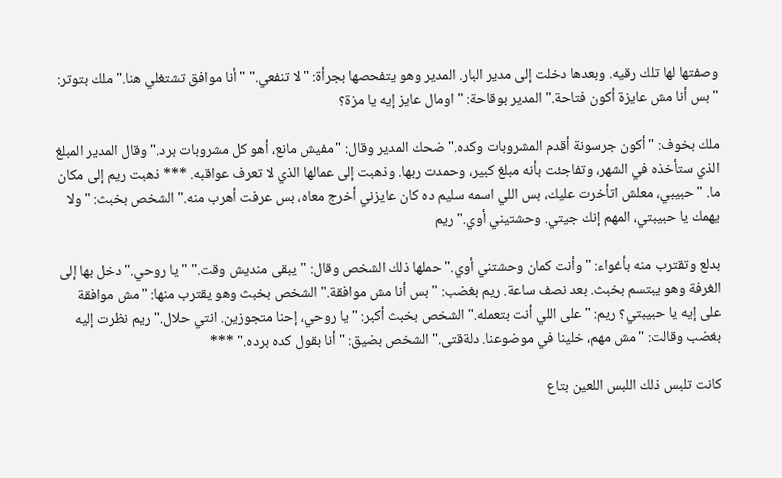وصفتها لها تلك رقيه. وبعدها دخلت إلى مدير البار. المدير وهو يتفحصها بجرأة: "لا تنفعي." "أنا موافق تشتغلي هنا." ملك بتوتر: "بس أنا مش عايزة أكون فتاحة." المدير بوقاحة: "اومال عايز إيه يا مزة؟

ملك بخوف: "أكون جرسونة أقدم المشروبات وكده." ضحك المدير وقال: "مفيش مانع، أهو كل مشروبات برد." وقال المدير المبلغ الذي ستأخذه في الشهر، وتفاجئت بأنه مبلغ كبير، وحمدت ربها. وذهبت إلى عمالها الذي لا تعرف عواقبه. *** ذهبت ريم إلى مكان ما. "حبيبي، معلش اتأخرت عليك، بس اللي اسمه سليم ده كان عايزني أخرج معاه، بس عرفت أهرب منه." الشخص بخبث: "ولا يهمك يا حبيبتي، المهم إنك جيتي. وحشتيني أوي." ريم

بدلع وتقترب منه بأغواء: "وأنت كمان وحشتني أوي." حملها ذلك الشخص وقال: "يبقى منديش وقت." "يا روحي." دخل بها إلى الغرفة وهو يبتسم بخبث. بعد نصف ساعة. ريم بغضب: "بس أنا مش موافقة." الشخص بخبث وهو يقترب منها: "مش موافقة على إيه يا حبيبتي؟ ريم: "على اللي أنت بتعمله." الشخص بخبث أكبر: "يا روحي، إحنا متجوزين. انتي حلال." ريم نظرت إليه بغضب وقالت: "مش مهم، خلينا في موضوعنا. دلةقتى." الشخص بضيق: "أنا بقول كده برده." ***

كانت تلبس ذلك اللبس اللعين بتاع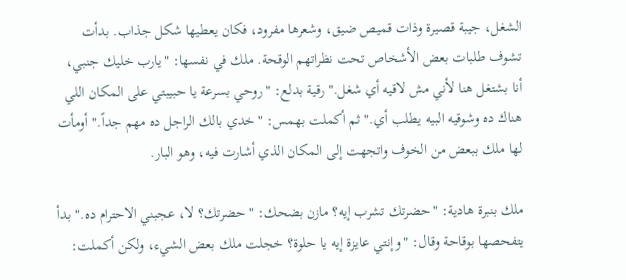الشغل، جيبة قصيرة وذات قميص ضيق، وشعرها مفرود، فكان يعطيها شكل جذاب. بدأت تشوف طلبات بعض الأشخاص تحت نظراتهم الوقحة. ملك في نفسها: "يارب خليك جنبي، أنا بشتغل هنا لأني مش لاقيه أي شغل." رقية بدلع: "روحي بسرعة يا حبيبتي على المكان اللي هناك ده وشوقيه البيه يطلب أي." ثم أكملت بهمس: "خدي بالك الراجل ده مهم جداً." أومأت لها ملك ببعض من الخوف واتجهت إلى المكان الذي أشارت فيه، وهو البار.

ملك بنبرة هادية: "حضرتك تشرب إيه؟ مازن بضحك: "حضرتك؟ لا، عجبني الاحترام ده." بدأ يتفحصها بوقاحة وقال: "وإنتي عايزة إيه يا حلوة؟ خجلت ملك بعض الشيء، ولكن أكملت: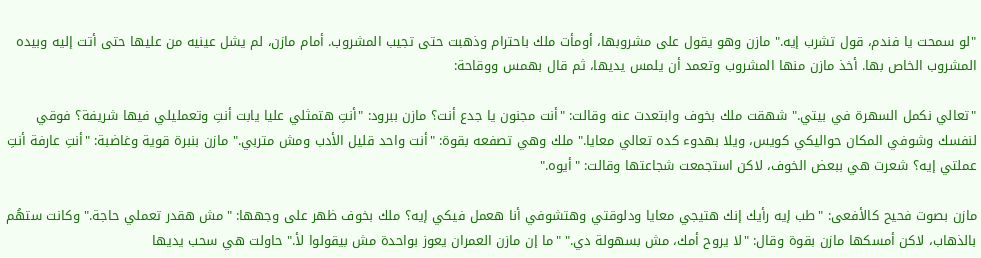"لو سمحت يا فندم، قول تشرب إيه." مازن وهو يقول على مشروبها، أومأت ملك باحترام وذهبت حتى تجيب المشروب. أمام مازن، لم يشل عينيه من عليها حتى أتت إليه وبيده المشروب الخاص بها. أخذ مازن منها المشروب وتعمد أن يلمس يديها، ثم قال بهمس ووقاحة:

"تعالي نكمل السهرة في بيتي." شهقت ملك بخوف وابتعدت عنه وقالت: "أنت مجنون يا جدع أنت؟ مازن ببرود: "أنتِ هتمثلي عليا يابت أنتِ وتعمليلي فيها شريفة؟ فوقي لنفسك وشوفي المكان حواليكي كويس، ويلا بهدوء كده تعالي معايا." ملك وهي تصفعه بقوة: "أنت واحد قليل الأدب ومش متربي." مازن بنبرة قوية وغاضبة: "أنتِ عارفة أنتِ عملتي إيه؟ شعرت هي ببعض الخوف، لاكن استجمعت شجاعتها وقالت: "أيوه."

مازن بصوت فحيح كالأفعى: "طب إيه رأيك إنك هتيجي معايا ودلوقتي وهتشوفي أنا هعمل فيكي إيه؟ ملك بخوف ظهر على وجهها: "مش هقدر تعملي حاجة." وكانت ستهُم بالذهاب، لاكن أمسكها مازن بقوة وقال: "لا يروح أمك، مش بسهولة دي." "ما إن مازن العمران يعوز بواحدة مش بيقولوا لأ." حاولت هي سحب يديها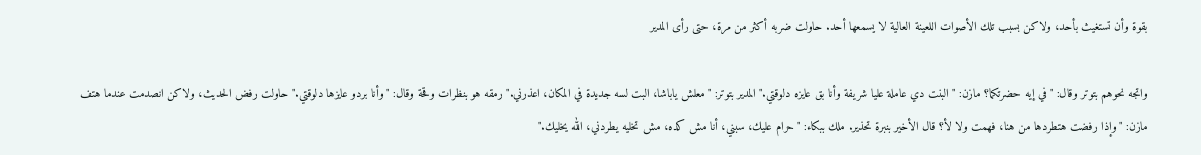بقوة وأن تستغيث بأحد، ولاكن بسبب تلك الأصوات اللعينة العالية لا يسمعها أحد. حاولت ضربه أكثر من مرة، حتى رأى المدير

واتجه نحوهم بتوتر وقال: "في إيه حضرتكما؟ مازن: "البنت دي عاملة عليا شريفة وأنا بق عايزه دلوقتي." المدير بتوتر: "معلش ياباشا، البت لسه جديدة في المكان، اعذرني." رمقه هو بنظرات وقحة وقال: "وأنا بردو عايزها دلوقتي." حاولت رفض الحديث، ولاكن انصدمت عندما هتف مازن: "وإذا رفضت هتطردها من هنا، فهمت ولا لأ؟ قال الأخير بنبرة تحذير. ملك ببكاء: "حرام عليك، سبني، أنا مش كده، مش تخليه يطردني، الله يخليك."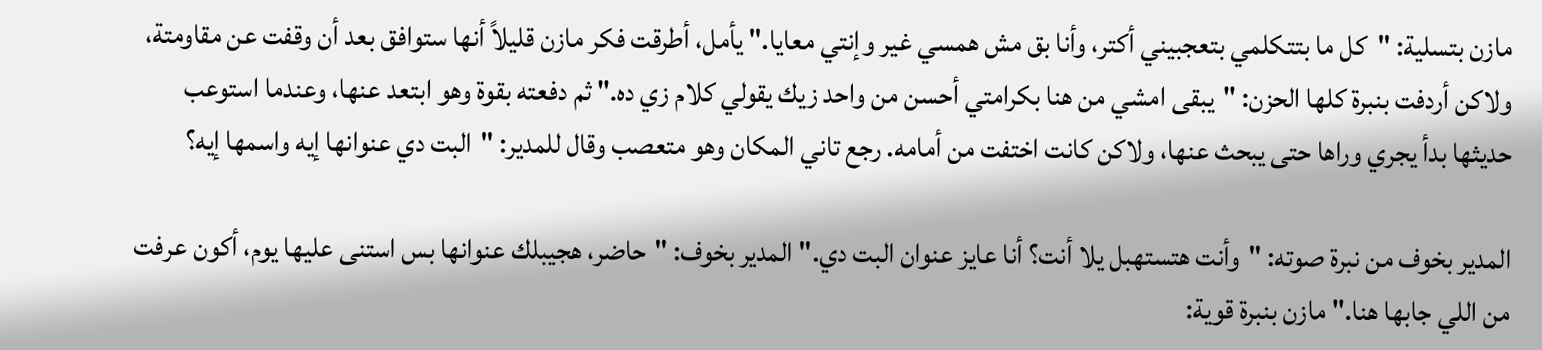مازن بتسلية: "كل ما بتتكلمي بتعجبيني أكتر، وأنا بق مش همسي غير وإنتي معايا." يأمل، أطرقت فكر مازن قليلاً أنها ستوافق بعد أن وقفت عن مقاومتة، ولاكن أردفت بنبرة كلها الحزن: "يبقى امشي من هنا بكرامتي أحسن من واحد زيك يقولي كلام زي ده." ثم دفعته بقوة وهو ابتعد عنها، وعندما استوعب حديثها بدأ يجري وراها حتى يبحث عنها، ولاكن كانت اختفت من أمامه. رجع تاني المكان وهو متعصب وقال للمدير: "البت دي عنوانها إيه واسمها إيه؟

المدير بخوف من نبرة صوته: "وأنت هتستهبل يلا أنت؟ أنا عايز عنوان البت دي." المدير بخوف: "حاضر، هجيبلك عنوانها بس استنى عليها يوم، أكون عرفت من اللي جابها هنا." مازن بنبرة قوية: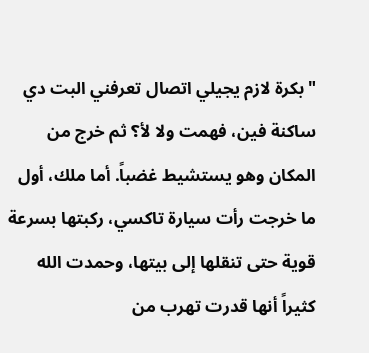"بكرة لازم يجيلي اتصال تعرفني البت دي ساكنة فين، فهمت ولا لأ؟ ثم خرج من المكان وهو يستشيط غضباً. أما ملك، أول ما خرجت رأت سيارة تاكسي، ركبتها بسرعة قوية حتى تنقلها إلى بيتها، وحمدت الله كثيراً أنها قدرت تهرب من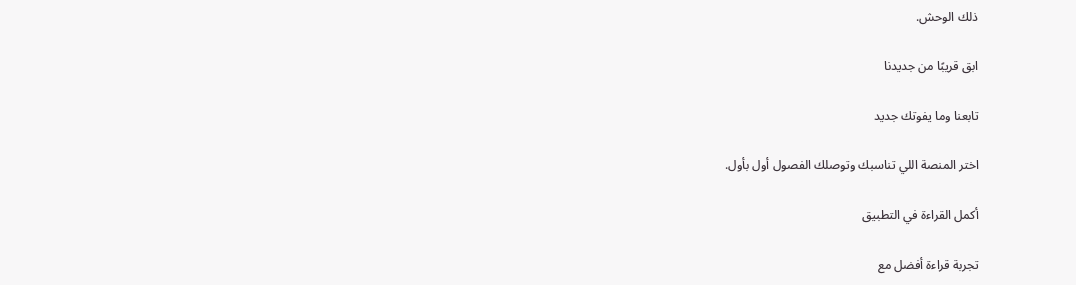ذلك الوحش.

ابق قريبًا من جديدنا

تابعنا وما يفوتك جديد

اختر المنصة اللي تناسبك وتوصلك الفصول أول بأول.

أكمل القراءة في التطبيق

تجربة قراءة أفضل مع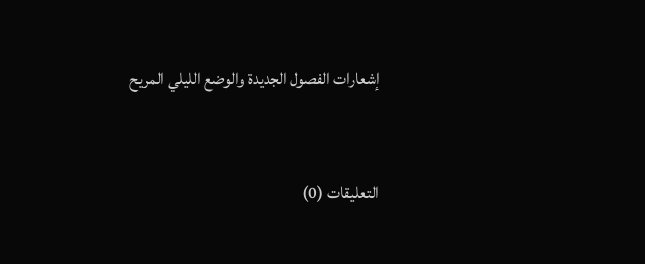إشعارات الفصول الجديدة والوضع الليلي المريح



التعليقات (0)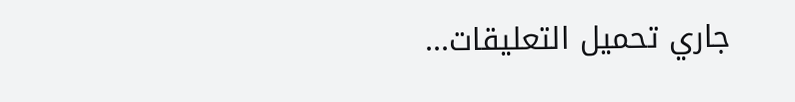جاري تحميل التعليقات...